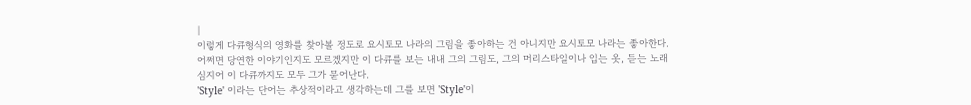|
이렇게 다큐형식의 영화를 찾아볼 정도로 요시토모 나라의 그림을 좋아하는 건 아니지만 요시토모 나라는 좋아한다.
어쩌면 당연한 이야기인지도 모르겠지만 이 다큐를 보는 내내 그의 그림도, 그의 머리스타일이나 입는 옷, 듣는 노래 심지어 이 다큐까지도 모두 그가 묻어난다.
'Style' 이라는 단어는 추상적이라고 생각하는데 그를 보면 'Style'이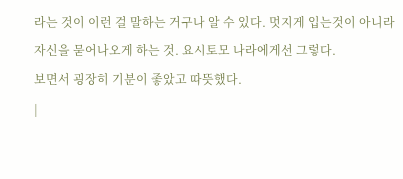라는 것이 이런 걸 말하는 거구나 알 수 있다. 멋지게 입는것이 아니라 자신을 묻어나오게 하는 것. 요시토모 나라에게선 그렇다.
보면서 굉장히 기분이 좋았고 따뜻했다.
|